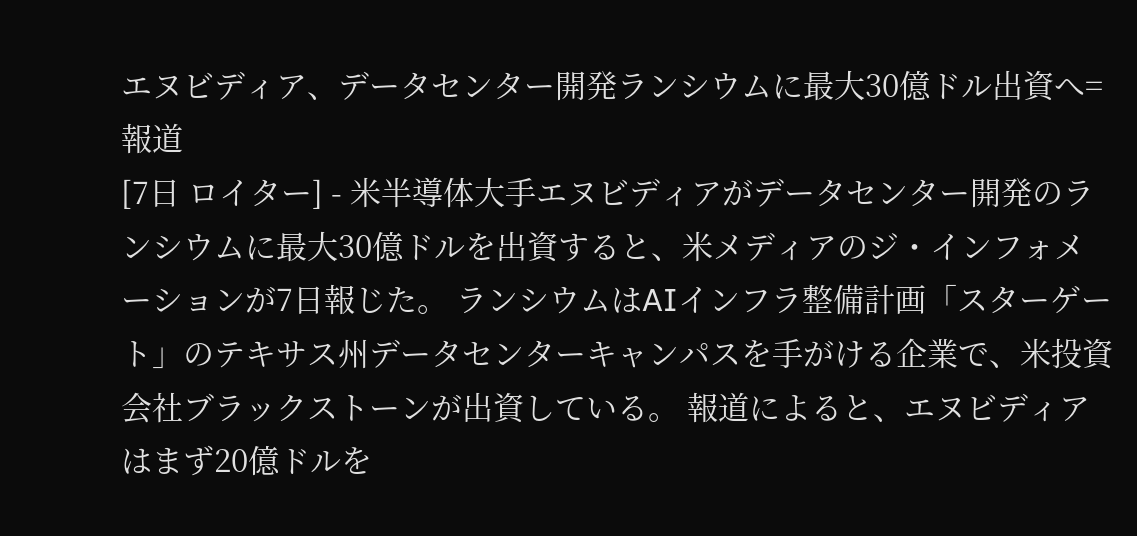エヌビディア、データセンター開発ランシウムに最大30億ドル出資へ=報道
[7日 ロイター] - 米半導体大手エヌビディアがデータセンター開発のランシウムに最大30億ドルを出資すると、米メディアのジ・インフォメーションが7日報じた。 ランシウムはAIインフラ整備計画「スターゲート」のテキサス州データセンターキャンパスを手がける企業で、米投資会社ブラックストーンが出資している。 報道によると、エヌビディアはまず20億ドルを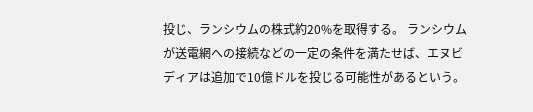投じ、ランシウムの株式約20%を取得する。 ランシウムが送電網への接続などの一定の条件を満たせば、エヌビディアは追加で10億ドルを投じる可能性があるという。